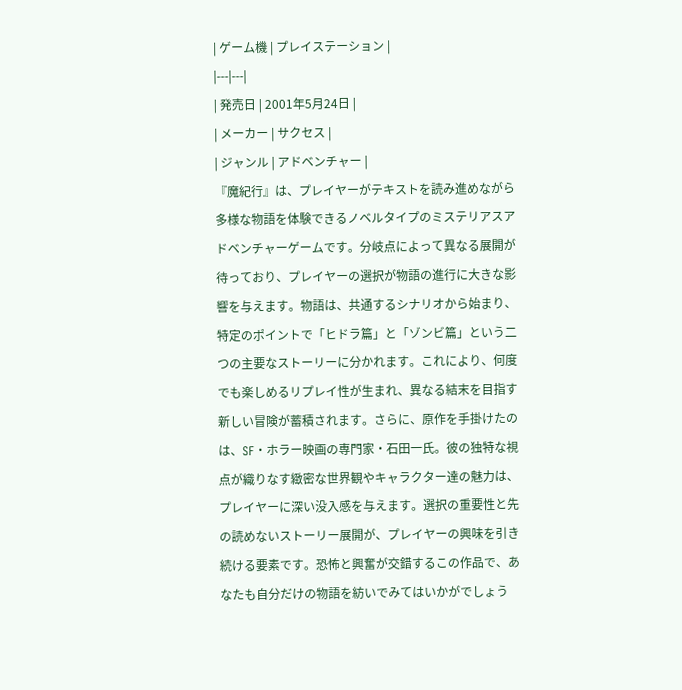| ゲーム機 | プレイステーション |
|---|---|
| 発売日 | 2001年5月24日 |
| メーカー | サクセス |
| ジャンル | アドベンチャー |
『魔紀行』は、プレイヤーがテキストを読み進めながら多様な物語を体験できるノベルタイプのミステリアスアドベンチャーゲームです。分岐点によって異なる展開が待っており、プレイヤーの選択が物語の進行に大きな影響を与えます。物語は、共通するシナリオから始まり、特定のポイントで「ヒドラ篇」と「ゾンビ篇」という二つの主要なストーリーに分かれます。これにより、何度でも楽しめるリプレイ性が生まれ、異なる結末を目指す新しい冒険が蓄積されます。さらに、原作を手掛けたのは、SF・ホラー映画の専門家・石田一氏。彼の独特な視点が織りなす緻密な世界観やキャラクター達の魅力は、プレイヤーに深い没入感を与えます。選択の重要性と先の読めないストーリー展開が、プレイヤーの興味を引き続ける要素です。恐怖と興奮が交錯するこの作品で、あなたも自分だけの物語を紡いでみてはいかがでしょう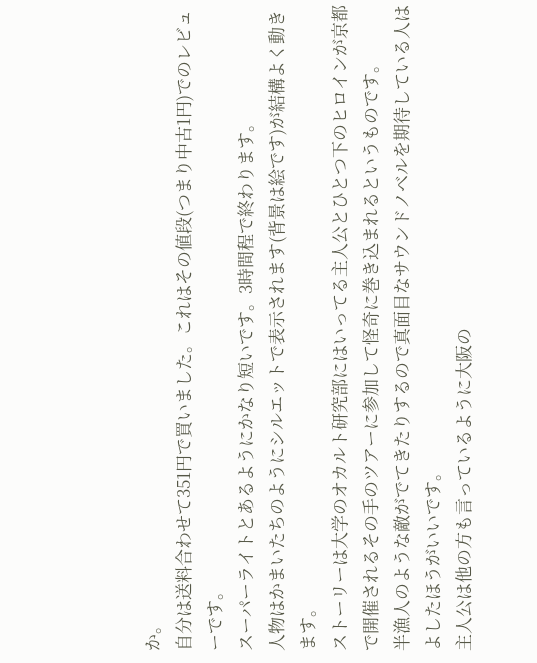か。
自分は送料合わせて351円で買いました。これはその値段(つまり中古1円)でのレビューです。
スーパーライトとあるようにかなり短いです。3時間程で終わります。
人物はかまいたちのようにシルエットで表示されます(背景は絵です)が結構よく動きます。
ストーリーは大学のオカルト研究部にはいってる主人公とひとつ下のヒロインが京都で開催されるその手のツアーに参加して怪奇に巻き込まれるというものです。
半漁人のような敵がでてきたりするので真面目なサウンドノベルを期待している人はよしたほうがいいです。
主人公は他の方も言っているように大阪の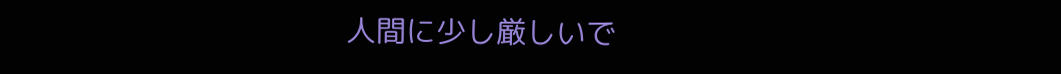人間に少し厳しいで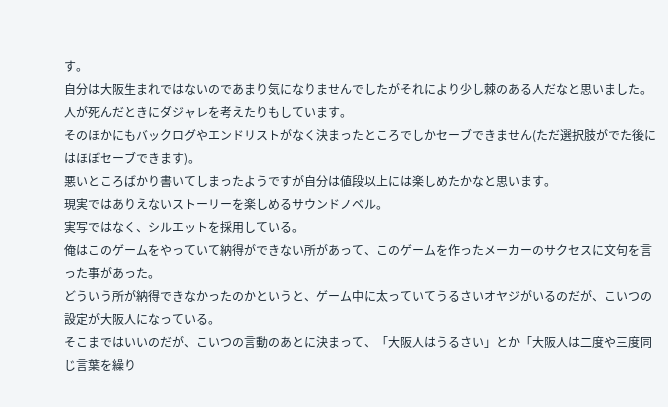す。
自分は大阪生まれではないのであまり気になりませんでしたがそれにより少し棘のある人だなと思いました。
人が死んだときにダジャレを考えたりもしています。
そのほかにもバックログやエンドリストがなく決まったところでしかセーブできません(ただ選択肢がでた後にはほぼセーブできます)。
悪いところばかり書いてしまったようですが自分は値段以上には楽しめたかなと思います。
現実ではありえないストーリーを楽しめるサウンドノベル。
実写ではなく、シルエットを採用している。
俺はこのゲームをやっていて納得ができない所があって、このゲームを作ったメーカーのサクセスに文句を言った事があった。
どういう所が納得できなかったのかというと、ゲーム中に太っていてうるさいオヤジがいるのだが、こいつの設定が大阪人になっている。
そこまではいいのだが、こいつの言動のあとに決まって、「大阪人はうるさい」とか「大阪人は二度や三度同じ言葉を繰り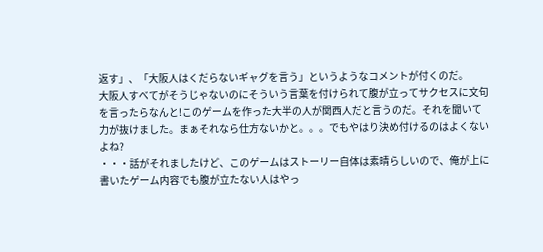返す」、「大阪人はくだらないギャグを言う」というようなコメントが付くのだ。
大阪人すべてがそうじゃないのにそういう言葉を付けられて腹が立ってサクセスに文句を言ったらなんと!このゲームを作った大半の人が関西人だと言うのだ。それを聞いて力が抜けました。まぁそれなら仕方ないかと。。。でもやはり決め付けるのはよくないよね?
・・・話がそれましたけど、このゲームはストーリー自体は素晴らしいので、俺が上に書いたゲーム内容でも腹が立たない人はやっ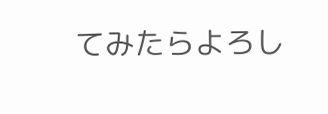てみたらよろし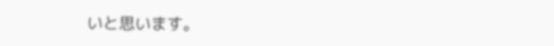いと思います。